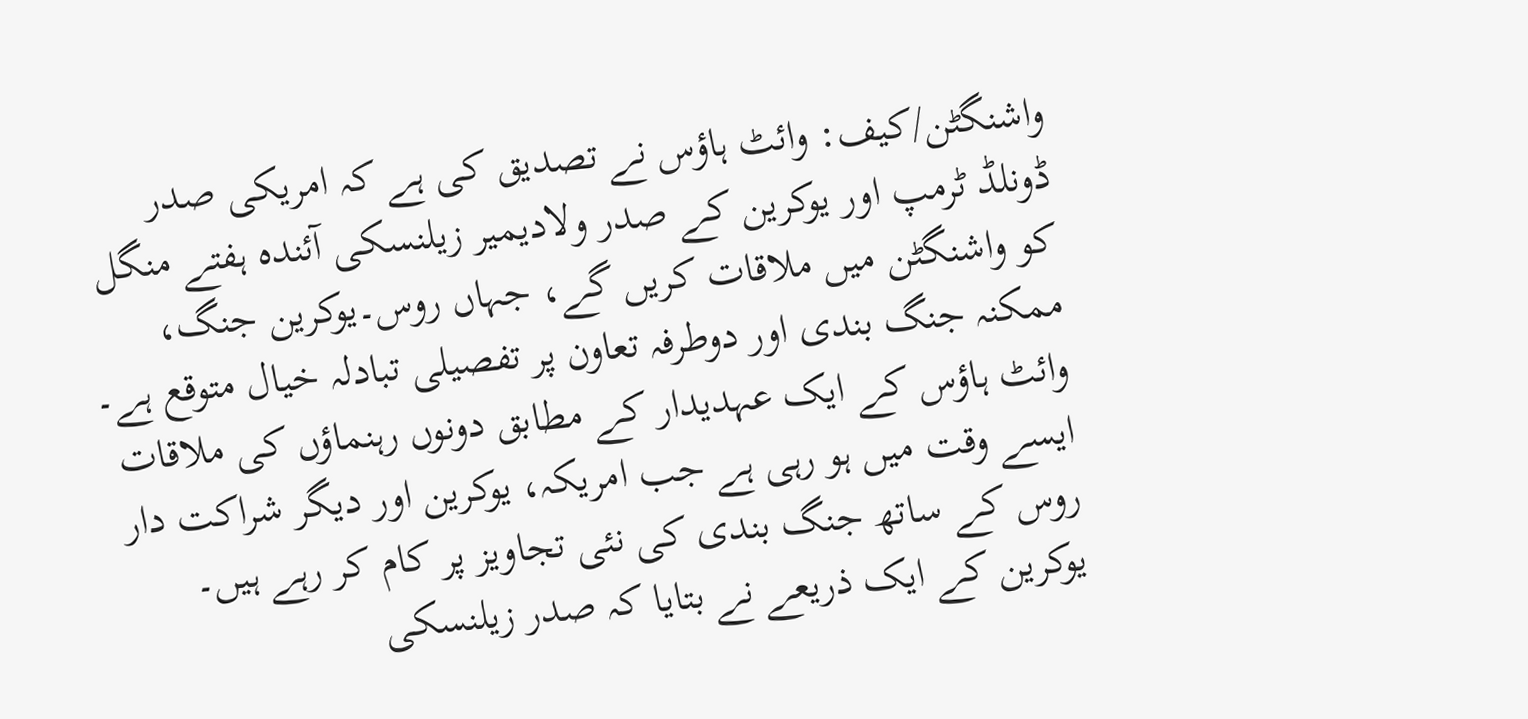واشنگٹن/کیف: وائٹ ہاؤس نے تصدیق کی ہے کہ امریکی صدر ڈونلڈ ٹرمپ اور یوکرین کے صدر ولادیمیر زیلنسکی آئندہ ہفتے منگل کو واشنگٹن میں ملاقات کریں گے، جہاں روس۔یوکرین جنگ، ممکنہ جنگ بندی اور دوطرفہ تعاون پر تفصیلی تبادلہ خیال متوقع ہے۔
وائٹ ہاؤس کے ایک عہدیدار کے مطابق دونوں رہنماؤں کی ملاقات ایسے وقت میں ہو رہی ہے جب امریکہ، یوکرین اور دیگر شراکت دار روس کے ساتھ جنگ بندی کی نئی تجاویز پر کام کر رہے ہیں۔
یوکرین کے ایک ذریعے نے بتایا کہ صدر زیلنسکی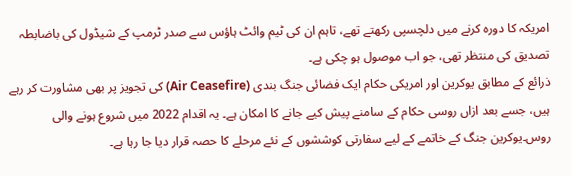امریکہ کا دورہ کرنے میں دلچسپی رکھتے تھے، تاہم ان کی ٹیم وائٹ ہاؤس سے صدر ٹرمپ کے شیڈول کی باضابطہ تصدیق کی منتظر تھی، جو اب موصول ہو چکی ہے۔
ذرائع کے مطابق یوکرین اور امریکی حکام ایک فضائی جنگ بندی (Air Ceasefire) کی تجویز پر بھی مشاورت کر رہے ہیں، جسے بعد ازاں روسی حکام کے سامنے پیش کیے جانے کا امکان ہے۔ یہ اقدام 2022 میں شروع ہونے والی روس۔یوکرین جنگ کے خاتمے کے لیے سفارتی کوششوں کے نئے مرحلے کا حصہ قرار دیا جا رہا ہے۔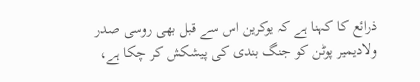ذرائع کا کہنا ہے کہ یوکرین اس سے قبل بھی روسی صدر ولادیمیر پوٹن کو جنگ بندی کی پیشکش کر چکا ہے،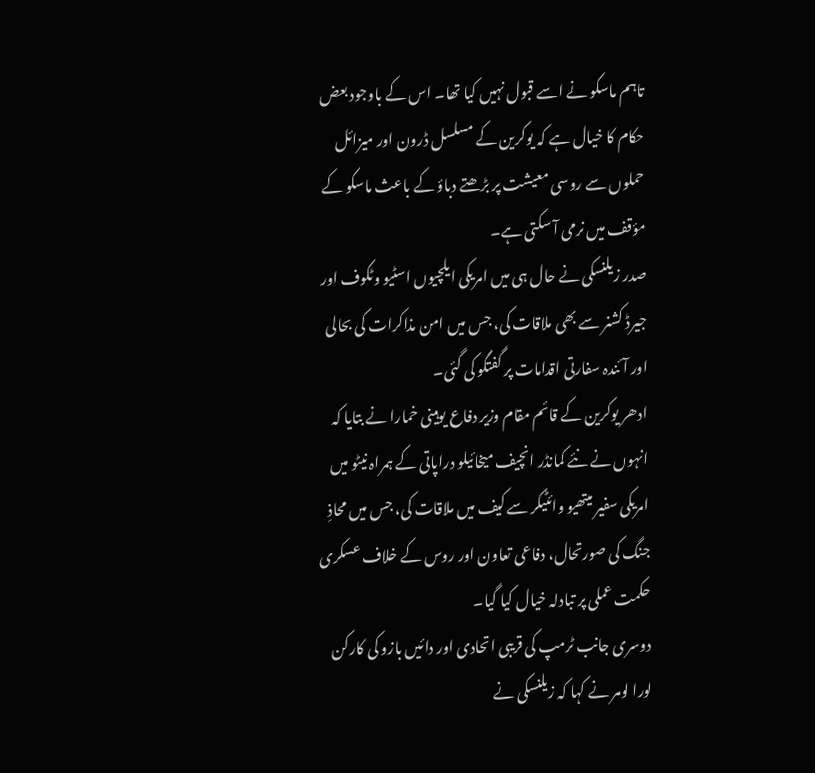تاہم ماسکو نے اسے قبول نہیں کیا تھا۔ اس کے باوجود بعض حکام کا خیال ہے کہ یوکرین کے مسلسل ڈرون اور میزائل حملوں سے روسی معیشت پر بڑھتے دباؤ کے باعث ماسکو کے مؤقف میں نرمی آ سکتی ہے۔
صدر زیلنسکی نے حال ہی میں امریکی ایلچیوں اسٹیو وٹکوف اور جیرڈ کشنر سے بھی ملاقات کی، جس میں امن مذاکرات کی بحالی اور آئندہ سفارتی اقدامات پر گفتگو کی گئی۔
ادھر یوکرین کے قائم مقام وزیر دفاع یوہینی خمارا نے بتایا کہ انہوں نے نئے کمانڈر انچیف میخائیلو دراپاتی کے ہمراہ نیٹو میں امریکی سفیر میتھیو وائٹیکر سے کیف میں ملاقات کی، جس میں محاذِ جنگ کی صورتحال، دفاعی تعاون اور روس کے خلاف عسکری حکمت عملی پر تبادلہ خیال کیا گیا۔
دوسری جانب ٹرمپ کی قریبی اتحادی اور دائیں بازو کی کارکن لورا لومر نے کہا کہ زیلنسکی نے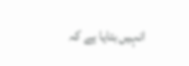انہیں بتایا ہے کہ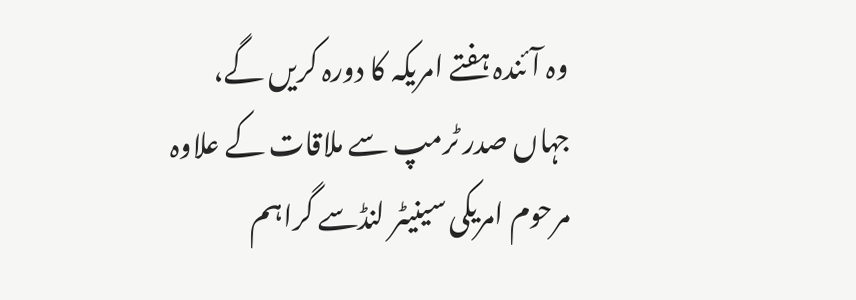وہ آئندہ ہفتے امریکہ کا دورہ کریں گے، جہاں صدر ٹرمپ سے ملاقات کے علاوہ مرحوم امریکی سینیٹر لنڈسے گراہم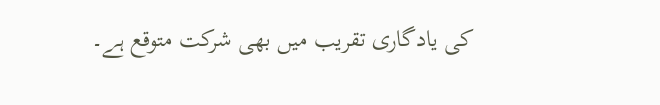کی یادگاری تقریب میں بھی شرکت متوقع ہے۔